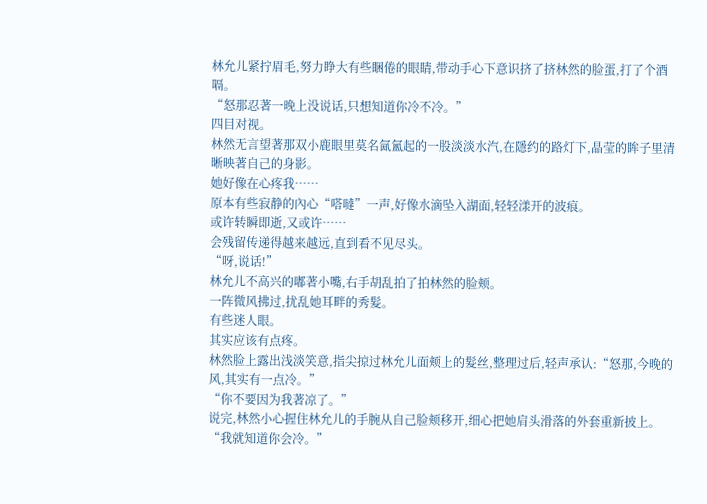林允儿紧拧眉毛,努力睁大有些睏倦的眼睛,带动手心下意识挤了挤林然的脸蛋,打了个酒嗝。
“怒那忍著一晚上没说话,只想知道你冷不冷。”
四目对视。
林然无言望著那双小鹿眼里莫名氤氳起的一股淡淡水汽,在隱约的路灯下,晶莹的眸子里清晰映著自己的身影。
她好像在心疼我……
原本有些寂静的內心“嗒噠”一声,好像水滴坠入湖面,轻轻漾开的波痕。
或许转瞬即逝,又或许……
会残留传递得越来越远,直到看不见尽头。
“呀,说话!”
林允儿不高兴的嘟著小嘴,右手胡乱拍了拍林然的脸颊。
一阵微风拂过,扰乱她耳畔的秀髮。
有些迷人眼。
其实应该有点疼。
林然脸上露出浅淡笑意,指尖掠过林允儿面颊上的髮丝,整理过后,轻声承认:“怒那,今晚的风,其实有一点冷。”
“你不要因为我著凉了。”
说完,林然小心握住林允儿的手腕从自己脸颊移开,细心把她肩头滑落的外套重新披上。
“我就知道你会冷。”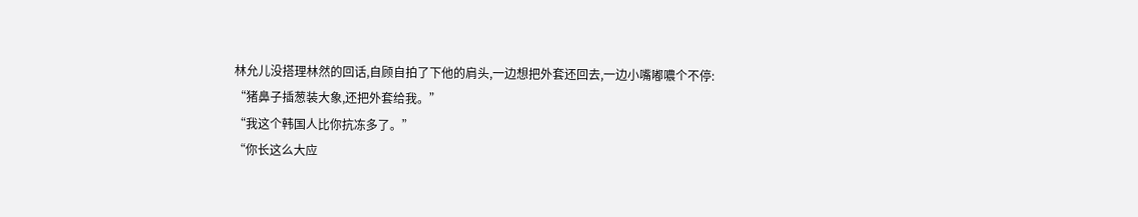林允儿没搭理林然的回话,自顾自拍了下他的肩头,一边想把外套还回去,一边小嘴嘟噥个不停:
“猪鼻子插葱装大象,还把外套给我。”
“我这个韩国人比你抗冻多了。”
“你长这么大应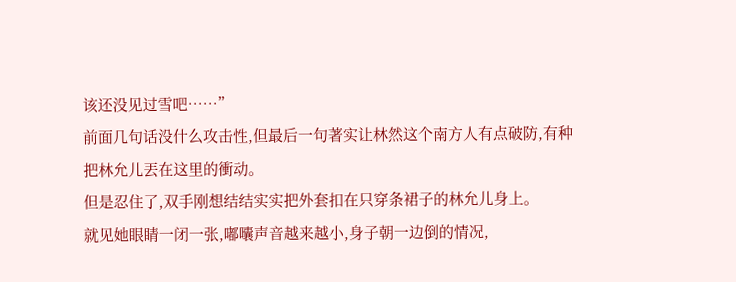该还没见过雪吧……”
前面几句话没什么攻击性,但最后一句著实让林然这个南方人有点破防,有种把林允儿丟在这里的衝动。
但是忍住了,双手刚想结结实实把外套扣在只穿条裙子的林允儿身上。
就见她眼睛一闭一张,嘟囔声音越来越小,身子朝一边倒的情况,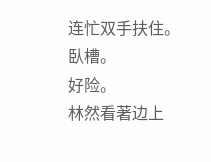连忙双手扶住。
臥槽。
好险。
林然看著边上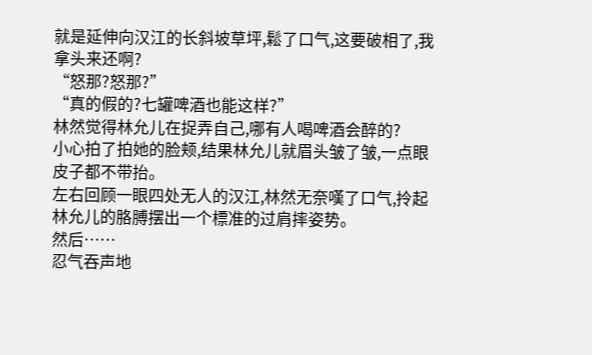就是延伸向汉江的长斜坡草坪,鬆了口气,这要破相了,我拿头来还啊?
“怒那?怒那?”
“真的假的?七罐啤酒也能这样?”
林然觉得林允儿在捉弄自己,哪有人喝啤酒会醉的?
小心拍了拍她的脸颊,结果林允儿就眉头皱了皱,一点眼皮子都不带抬。
左右回顾一眼四处无人的汉江,林然无奈嘆了口气,拎起林允儿的胳膊摆出一个標准的过肩摔姿势。
然后……
忍气吞声地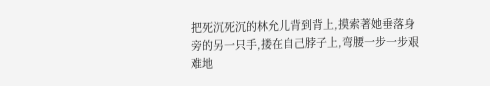把死沉死沉的林允儿背到背上,摸索著她垂落身旁的另一只手,搂在自己脖子上,弯腰一步一步艰难地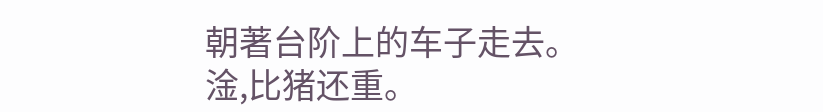朝著台阶上的车子走去。
淦,比猪还重。